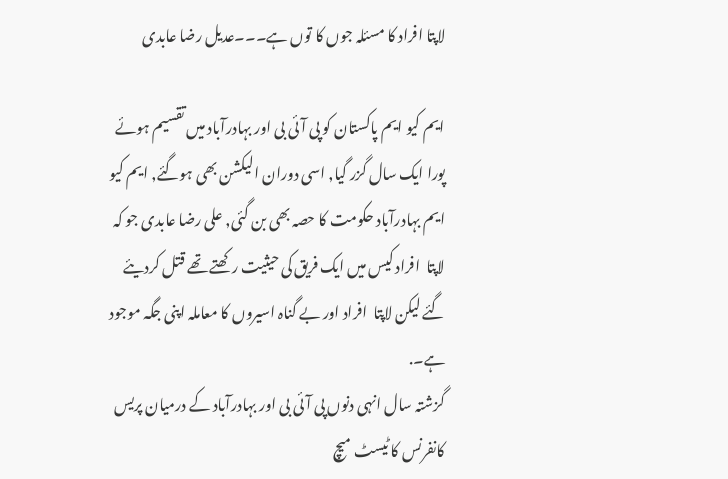لاپتا افراد کا مسئلہ جوں کا توں ہے۔۔۔عدیل رضا عابدی

ایم کیو ایم پاکستان کو پی آئی بی اور بہادرآباد میں تقسیم ہوئے پورا ایک سال گزر گیا, اسی دوران الیکشن بھی ہوگئے, ایم کیو ایم بہادرآباد حکومت کا حصہ بھی بن گئی, علی رضا عابدی جو کہ لاپتا  افراد کیس میں ایک فریق کی حیثیت رکھتے تھے قتل کردیئے گئے لیکن لاپتا  افراد اور بے گناہ اسیروں کا معاملہ اپنی جگہ موجود ہے۔.
گزشتہ سال انہی دنوں پی آئی بی اور بہادرآباد کے درمیان پریس کانفرنس کا ٹیسٹ میچ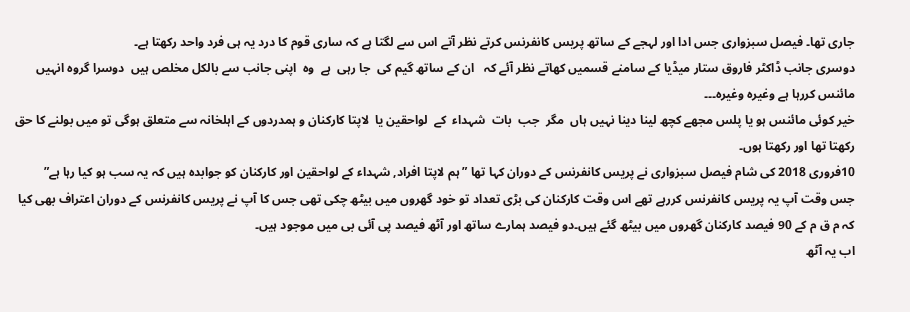جاری تھا۔ فیصل سبزواری جس ادا اور لہجے کے ساتھ پریس کانفرنس کرتے نظر آتے اس سے لگتا ہے کہ ساری قوم کا درد یہ ہی فرد واحد رکھتا ہے۔
دوسری جانب ڈاکٹر فاروق ستار میڈیا کے سامنے قسمیں کھاتے نظر آئے کہ   ان کے ساتھ گیم کی  جا رہی  ہے  وہ  اپنی جانب سے بالکل مخلص ہیں  دوسرا گروہ انہیں مائنس کررہا ہے وغیرہ وغیرہ۔۔۔
خیر کوئی مائنس ہو یا پلس مجھے کچھ لینا دینا نہیں ہاں  مگر  جب  بات  شہداء  کے  لواحقین یا  لاپتا کارکنان و ہمدردوں کے اہلخانہ سے متعلق ہوگی تو میں بولنے کا حق رکھتا تھا اور رکھتا ہوں۔
10فروری 2018 کی شام فیصل سبزواری نے پریس کانفرنس کے دوران کہا تھا ” ہم لاپتا افراد, شہداء کے لواحقین اور کارکنان کو جوابدہ ہیں کہ یہ سب ہو کیا رہا ہے”
جس وقت آپ یہ پریس کانفرنس کررہے تھے اس وقت کارکنان کی بڑی تعداد تو خود گھروں میں بیٹھ چکی تھی جس کا آپ نے پریس کانفرنس کے دوران اعتراف بھی کیا کہ م ق م کے 90 فیصد کارکنان گھروں میں بیٹھ گئے ہیں۔دو فیصد ہمارے ساتھ اور آٹھ فیصد پی آئی بی میں موجود ہیں۔
اب یہ آٹھ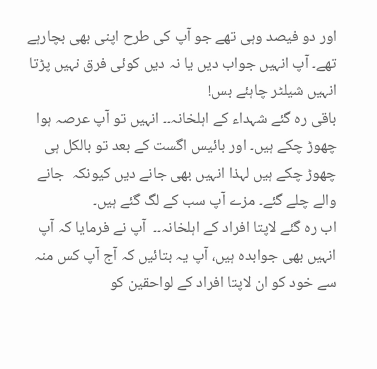اور دو فیصد وہی تھے جو آپ کی طرح اپنی بھی بچارہے تھے۔ آپ انہیں جواب دیں یا نہ دیں کوئی فرق نہیں پڑتا انہیں شیلٹر چاہئے بس!
باقی رہ گئے شہداء کے اہلخانہ۔۔ انہیں تو آپ عرصہ ہوا چھوڑ چکے ہیں۔ اور بائیس اگست کے بعد تو بالکل ہی چھوڑ چکے ہیں لہذا انہیں بھی جانے دیں کیونکہ  جانے والے چلے گئے۔ مزے آپ سب کے لگ گئے ہیں۔
اب رہ گئے لاپتا افراد کے اہلخانہ۔۔  آپ نے فرمایا کہ آپ انہیں بھی جوابدہ ہیں، آپ یہ بتائیں کہ آج آپ کس منہ سے خود کو ان لاپتا افراد کے لواحقین کو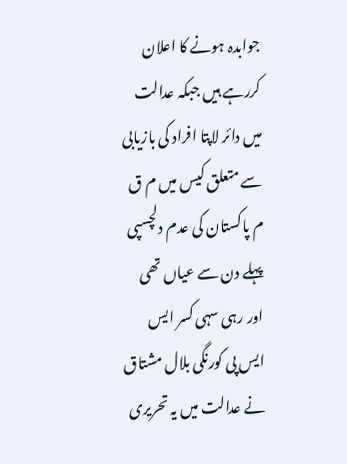جوابدہ ہونے کا اعلان کررہے ہیں جبکہ عدالت میں دائر لاپتا افراد کی بازیابی سے متعلق کیس میں م ق م پاکستان کی عدم دلچسپی پہلے دن سے عیاں تھی اور رہی سہی کسر ایس ایس پی کورنگی بلال مشتاق نے عدالت میں یہ تحریری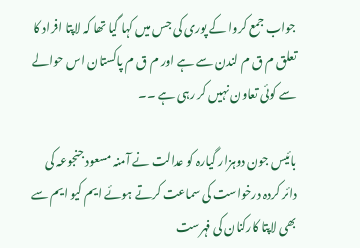جواب جمع کروا کے پوری کی جس میں کہا گیا تھا کہ لاپتا افراد کا تعلق م ق م لندن سے ہے اور م ق م پاکستان اس حوالے سے کوئی تعاون نہیں کر رہی ہے ۔۔

بائیس جون دوہزار گیارہ کو عدالت نے آمنہ مسعود جنجوعہ کی دائر کردہ درخواست کی سماعت کرتے ہوئے ایم کیو ایم سے بھی لاپتا کارکنان کی فہرست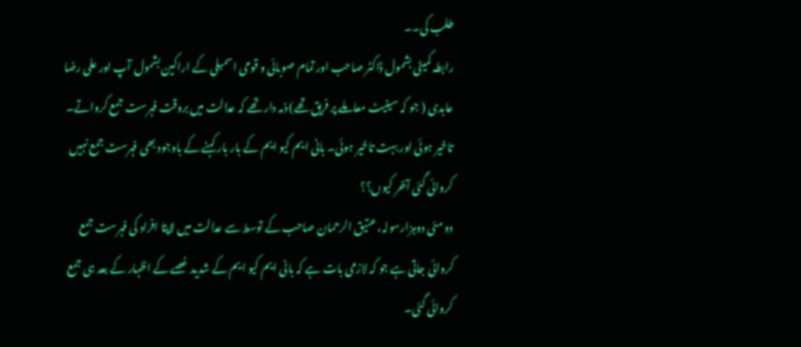طلب کی۔۔
رابطہ کمیٹی بشمول ڈاکٹر صاحب اور تمام صوبائی و قومی اسمبلی کے اراکین بشمول آپ اور علی رضا عابدی ( جو کہ سینیٹ معاملے پر فریق تھے) ذمہ دار تھے کہ عدالت میں بروقت فہرست جمع کرواتے۔ تاخیر ہوئی اور بہت تاخیر ہوئی۔ بانی ایم کیو ایم کے بار بار کہنے کے باوجود بھی فہرست جمع نہیں کروائی گئی آخر کیوں؟؟
دو مئی دوہزارسولہ، عتیق الرحمان صاحب کے توسط سے عدالت میں لاپتا افراد کی فہرست جمع   کروائی جاتی ہے جو کہ لازمی بات ہے کہ بانی ایم کیو ایم کے شدید غصے کے اظہار کے بعد ہی جمع کروائی گئی۔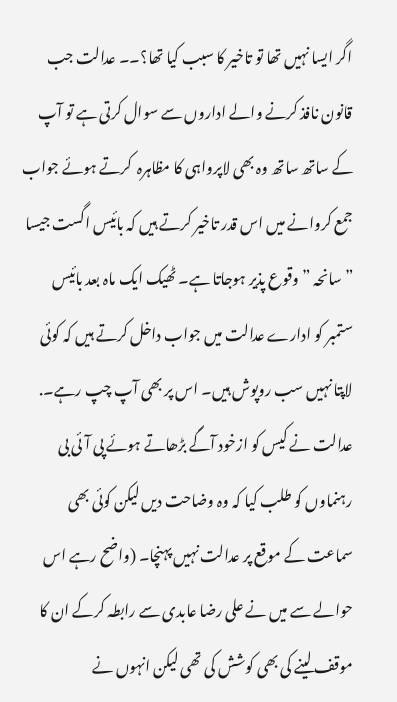اگر ایسا نہیں تھا تو تاخیر کا سبب کیا تھا؟۔۔ عدالت جب قانون نافذ کرنے والے اداروں سے سوال کرتی ہے تو آپ کے ساتھ ساتھ وہ بھی لاپرواہی کا مظاہرہ  کرتے ہوئے جواب جمع کروانے میں اس قدر تاخیر کرتے ہیں کہ بائیس اگست جیسا ” سانحہ ” وقوع پذیر ہوجاتا ہے۔ ٹھیک ایک ماہ بعد بائیس ستمبر کو ادارے عدالت میں جواب داخل کرتے ہیں کہ کوئی لاپتا نہیں سب روپوش ہیں۔ اس پر بھی آپ چپ رہے۔. عدالت نے کیس کو ازخود آگے بڑھاتے ہوئے پی آئی بی رہنماوں کو طلب کیا کہ وہ وضاحت دیں لیکن کوئی بھی سماعت کے موقع پر عدالت نہیں پہنچا۔ (واضح رہے اس حوالے سے میں نے علی رضا عابدی سے رابطہ کرکے ان کا موقف لینے کی بھی کوشش کی تھی لیکن انہوں نے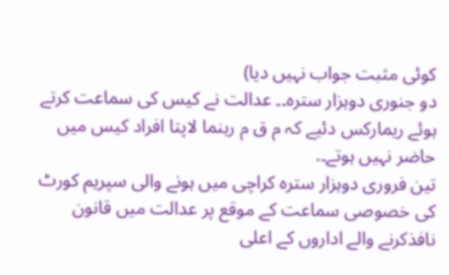کوئی مثبت جواب نہیں دیا)
دو جنوری دوہزار سترہ۔۔ عدالت نے کیس کی سماعت کرتے ہوئے ریمارکس دئیے کہ م ق م رہنما لاپتا افراد کیس میں حاضر نہیں ہوتے۔.
تین فروری دوہزار سترہ کراچی میں ہونے والی سپریم کورٹ کی خصوصی سماعت کے موقع پر عدالت میں قانون نافذکرنے والے اداروں کے اعلی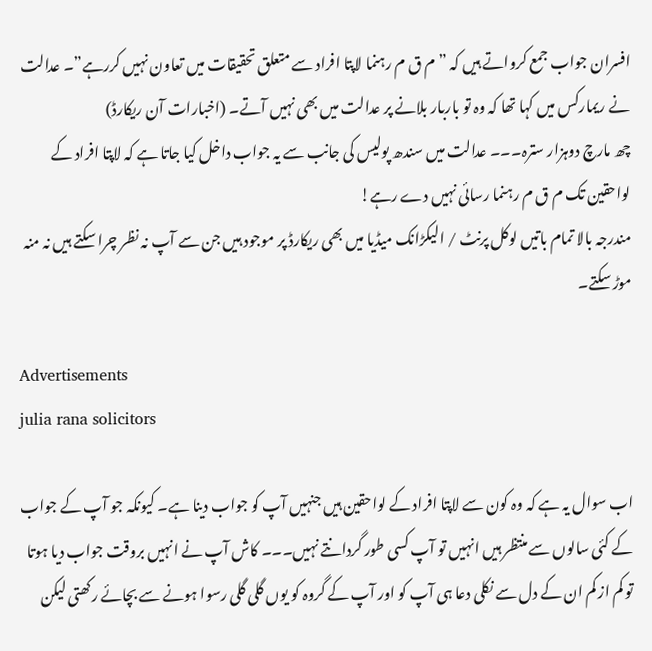افسران جواب جمع کرواتے ہیں کہ ” م ق م رہنما لاپتا افراد سے متعلق تحقیقات میں تعاون نہیں کررہے”۔ عدالت نے ریمارکس میں کہا تھا کہ وہ تو باربار بلانے پر عدالت میں بھی نہیں آتے۔ (اخبارات آن ریکارڈ)
چھ مارچ دوہزار سترہ۔۔۔ عدالت میں سندھ پولیس کی جانب سے یہ جواب داخل کیا جاتا ہے کہ لاپتا افراد کے لواحقین تک م ق م رہنما رسائی نہیں دے رہے!
مندرجہ بالا تمام باتیں لوکل پرنٹ / الیکڑانک میڈیا میں بھی ریکارڈ پر موجود ہیں جن سے آپ نہ نظر چرا سکتے ہیں نہ منہ موڑ سکتے۔

Advertisements
julia rana solicitors

اب سوال یہ ہے کہ وہ کون سے لاپتا افراد کے لواحقین ہیں جنہیں آپ کو جواب دینا ہے۔ کیونکہ جو آپ کے جواب کے کئی سالوں سے منتظر ہیں انہیں تو آپ کسی طور گردانتے نہیں۔۔۔ کاش آپ نے انہیں بروقت جواب دیا ہوتا تو کم از کم ان کے دل سے نکلی دعا ہی آپ کو اور آپ کے گروہ کو یوں گلی گلی رسوا ہونے سے بچائے رکھتی لیکن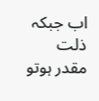اب جبکہ ذلت مقدر ہوتو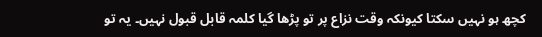کچھ ہو نہیں سکتا کیونکہ وقت نزاع پر تو پڑھا گیا کلمہ قابل قبول نہیں۔ یہ تو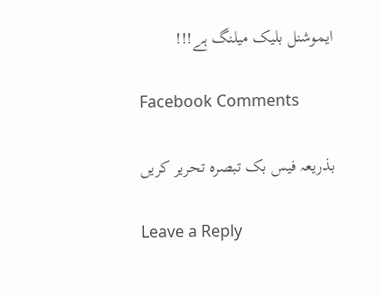ایموشنل بلیک میلنگ ہے!!!

Facebook Comments

بذریعہ فیس بک تبصرہ تحریر کریں

Leave a Reply